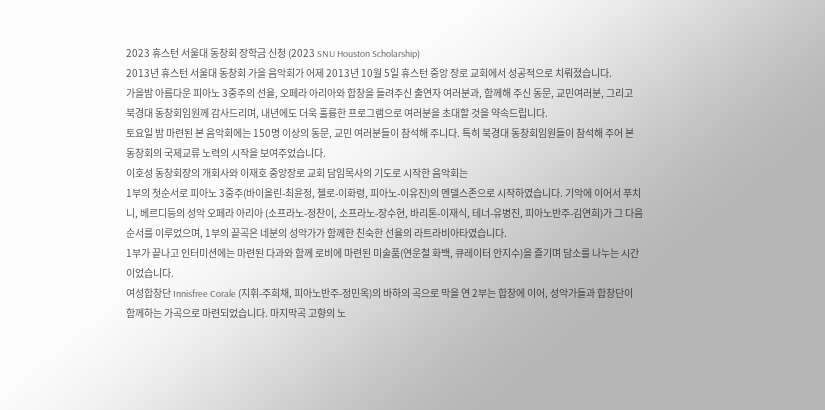2023 휴스턴 서울대 동창회 장학금 신청 (2023 SNU Houston Scholarship)
2013년 휴스턴 서울대 동창회 가을 음악회가 어제 2013년 10월 5일 휴스턴 중앙 장로 교회에서 성공적으로 치뤄졌습니다.
가을밤 아름다운 피아노 3중주의 선율, 오페라 아리아와 합창을 들려주신 출연자 여러분과, 함께해 주신 동문, 교민여러분, 그리고 북경대 동창회임원께 감사드리며, 내년에도 더욱 훌륭한 프로그램으로 여러분을 초대할 것을 약속드립니다.
토요일 밤 마련된 본 음악회에는 150명 이상의 동문, 교민 여러분들이 참석해 주니다. 특히 북경대 동창회임원들이 참석해 주어 본 동창회의 국제교류 노력의 시작을 보여주었습니다.
이호성 동창회장의 개회사와 이재호 중앙장로 교회 담임목사의 기도로 시작한 음악회는
1부의 첫순서로 피아노 3중주(바이올린-최윤정, 첼로-이화령, 피아노-이유진)의 멘델스존으로 시작하였습니다. 기악에 이어서 푸치니, 베르디등의 성악 오페라 아리아 (소프라노-정찬이, 소프라노-장수현, 바리톤-이재식, 테너-유병진, 피아노반주-김연희)가 그 다음 순서를 이루었으며, 1부의 끝곡은 네분의 성악가가 함께한 친숙한 선율의 라트라비아타였습니다.
1부가 끝나고 인터미션에는 마련된 다과와 함께 로비에 마련된 미술품(연운철 화백, 큐레이터 안지수)을 즐기며 담소를 나누는 시간이었습니다.
여성합창단 Innisfree Corale (지휘-주희채, 피아노반주-정민옥)의 바하의 곡으로 막을 연 2부는 합창에 이어, 성악가들과 합창단이 함께하는 가곡으로 마련되었습니다. 마지막곡 고향의 노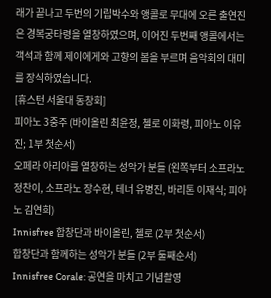래가 끝나고 두번의 기립박수와 앵콜로 무대에 오른 출연진은 경복궁타령을 열창하였으며, 이어진 두번째 앵콜에서는 객석과 함께 제이에게와 고향의 봄을 부르며 음악회의 대미를 장식하였습니다.
[휴스턴 서울대 동창회]
피아노 3중주 (바이올린 최윤정, 첼로 이화령, 피아노 이유진; 1부 첫순서)
오페라 아리아를 열창하는 성악가 분들 (왼쪽부터 소프라노 정찬이, 소프라노 장수현, 테너 유병진, 바리톤 이재식; 피아노 김연희)
Innisfree 합창단과 바이올린, 첼로 (2부 첫순서)
합창단과 함께하는 성악가 분들 (2부 둘째순서)
Innisfree Corale: 공연을 마치고 기념촬영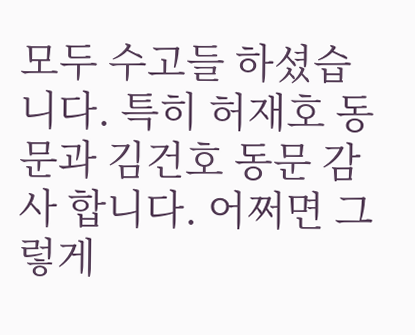모두 수고들 하셨습니다. 특히 허재호 동문과 김건호 동문 감사 합니다. 어쩌면 그렇게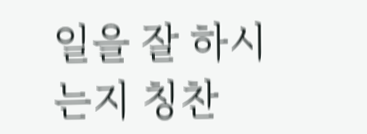일을 잘 하시는지 칭찬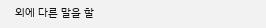외에 다른 말을 할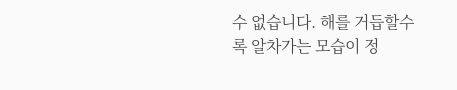수 없습니다. 해를 거듭할수록 알차가는 모습이 정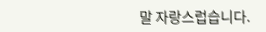말 자랑스럽습니다.